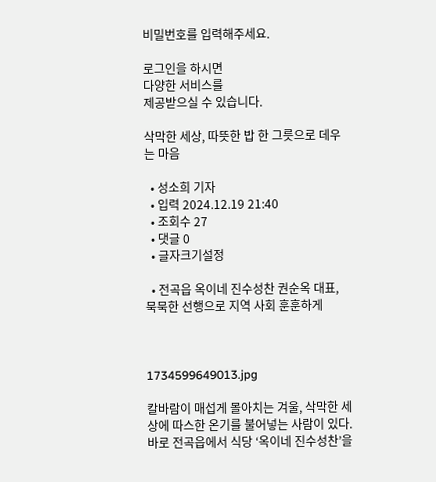비밀번호를 입력해주세요.

로그인을 하시면
다양한 서비스를
제공받으실 수 있습니다.

삭막한 세상, 따뜻한 밥 한 그릇으로 데우는 마음

  • 성소희 기자
  • 입력 2024.12.19 21:40
  • 조회수 27
  • 댓글 0
  • 글자크기설정

  • 전곡읍 옥이네 진수성찬 권순옥 대표, 묵묵한 선행으로 지역 사회 훈훈하게



1734599649013.jpg

칼바람이 매섭게 몰아치는 겨울, 삭막한 세상에 따스한 온기를 불어넣는 사람이 있다. 바로 전곡읍에서 식당 ‘옥이네 진수성찬’을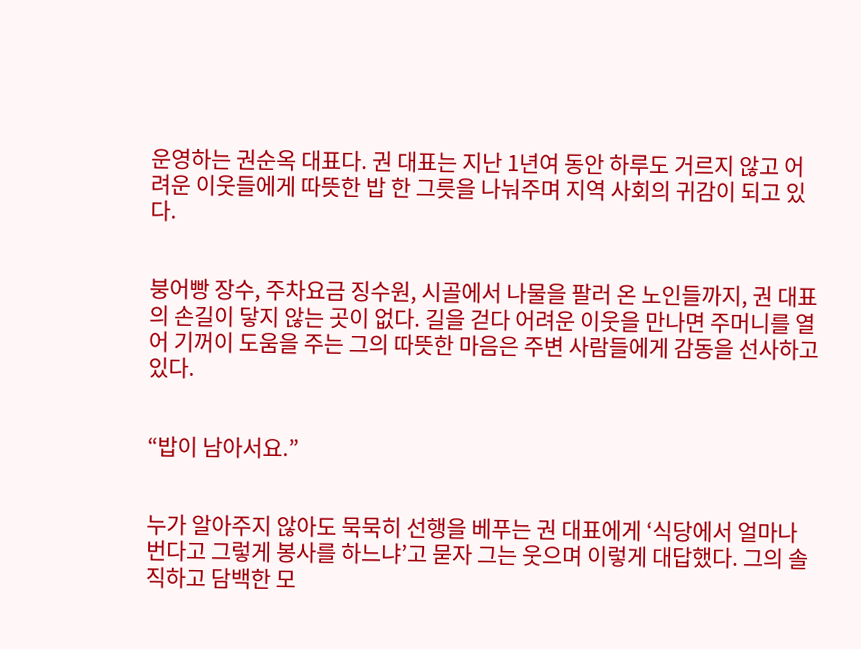운영하는 권순옥 대표다. 권 대표는 지난 1년여 동안 하루도 거르지 않고 어려운 이웃들에게 따뜻한 밥 한 그릇을 나눠주며 지역 사회의 귀감이 되고 있다.


붕어빵 장수, 주차요금 징수원, 시골에서 나물을 팔러 온 노인들까지, 권 대표의 손길이 닿지 않는 곳이 없다. 길을 걷다 어려운 이웃을 만나면 주머니를 열어 기꺼이 도움을 주는 그의 따뜻한 마음은 주변 사람들에게 감동을 선사하고 있다.


“밥이 남아서요.”


누가 알아주지 않아도 묵묵히 선행을 베푸는 권 대표에게 ‘식당에서 얼마나 번다고 그렇게 봉사를 하느냐’고 묻자 그는 웃으며 이렇게 대답했다. 그의 솔직하고 담백한 모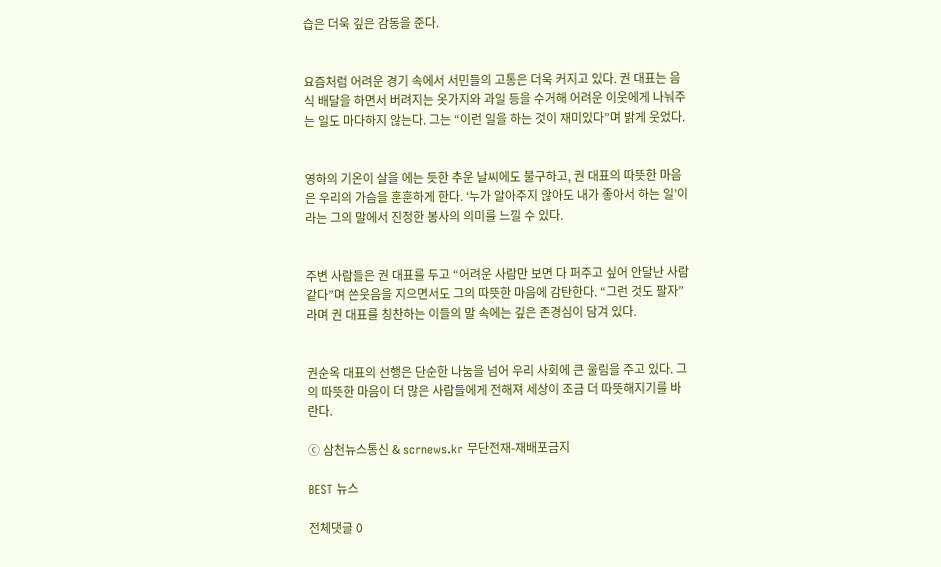습은 더욱 깊은 감동을 준다.


요즘처럼 어려운 경기 속에서 서민들의 고통은 더욱 커지고 있다. 권 대표는 음식 배달을 하면서 버려지는 옷가지와 과일 등을 수거해 어려운 이웃에게 나눠주는 일도 마다하지 않는다. 그는 “이런 일을 하는 것이 재미있다”며 밝게 웃었다.


영하의 기온이 살을 에는 듯한 추운 날씨에도 불구하고, 권 대표의 따뜻한 마음은 우리의 가슴을 훈훈하게 한다. ‘누가 알아주지 않아도 내가 좋아서 하는 일’이라는 그의 말에서 진정한 봉사의 의미를 느낄 수 있다.


주변 사람들은 권 대표를 두고 “어려운 사람만 보면 다 퍼주고 싶어 안달난 사람 같다”며 쓴웃음을 지으면서도 그의 따뜻한 마음에 감탄한다. “그런 것도 팔자”라며 권 대표를 칭찬하는 이들의 말 속에는 깊은 존경심이 담겨 있다.


권순옥 대표의 선행은 단순한 나눔을 넘어 우리 사회에 큰 울림을 주고 있다. 그의 따뜻한 마음이 더 많은 사람들에게 전해져 세상이 조금 더 따뜻해지기를 바란다.

ⓒ 삼천뉴스통신 & scrnews.kr 무단전재-재배포금지

BEST 뉴스

전체댓글 0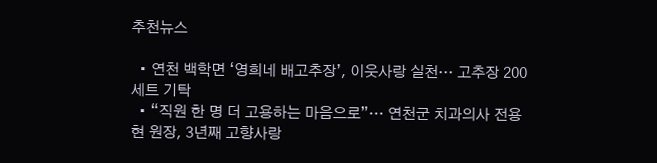추천뉴스

  • 연천 백학면 ‘영희네 배고추장’, 이웃사랑 실천… 고추장 200세트 기탁
  • “직원 한 명 더 고용하는 마음으로”… 연천군 치과의사 전용현 원장, 3년째 고향사랑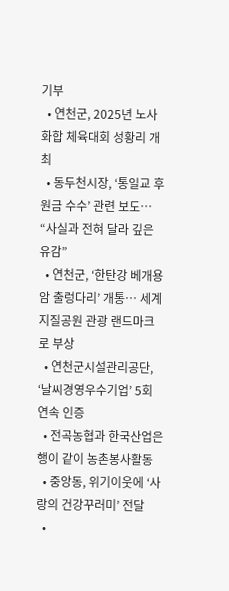기부
  • 연천군, 2025년 노사화합 체육대회 성황리 개최
  • 동두천시장, ‘통일교 후원금 수수’ 관련 보도…  “사실과 전혀 달라 깊은 유감”
  • 연천군, ‘한탄강 베개용암 출렁다리’ 개통… 세계지질공원 관광 랜드마크로 부상
  • 연천군시설관리공단, ‘날씨경영우수기업’ 5회 연속 인증
  • 전곡농협과 한국산업은행이 같이 농촌봉사활동
  • 중앙동, 위기이웃에 ‘사랑의 건강꾸러미’ 전달
  •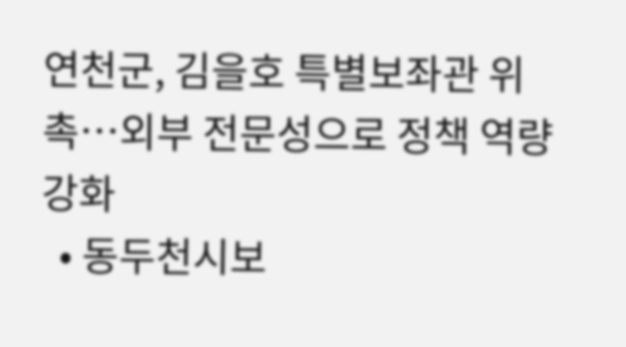연천군, 김을호 특별보좌관 위촉…외부 전문성으로 정책 역량 강화
  • 동두천시보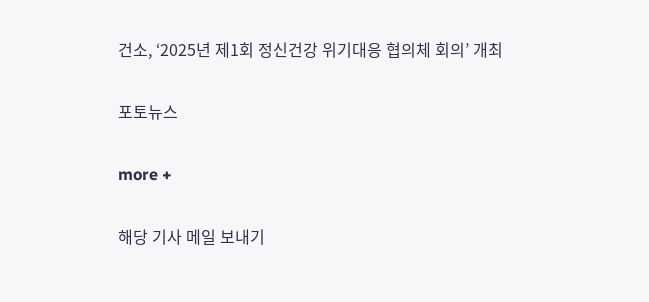건소, ‘2025년 제1회 정신건강 위기대응 협의체 회의’ 개최

포토뉴스

more +

해당 기사 메일 보내기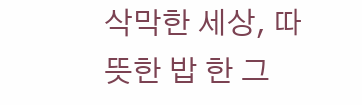삭막한 세상, 따뜻한 밥 한 그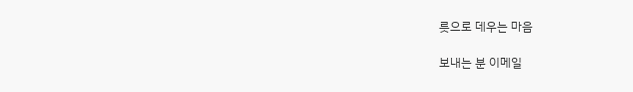릇으로 데우는 마음

보내는 분 이메일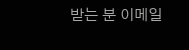받는 분 이메일